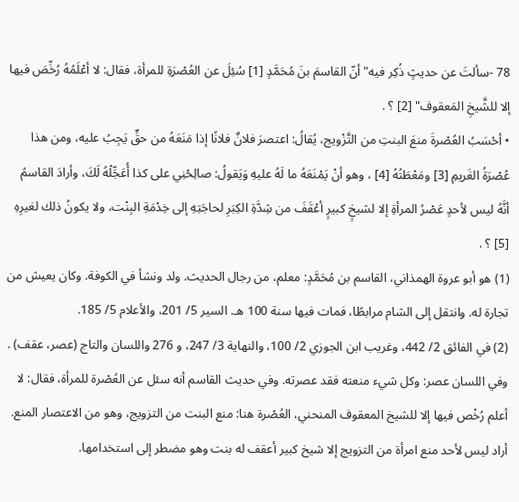78 -سألتَ عن حديثٍ ذُكِر فيه"أنّ القاسمَ بنَ مُحَمَّدٍ [1] سُئِلَ عن العُصْرَةِ للمرأة، فقال: لا أعْلَمُهُ رُخِّصَ فيها إلا للشَّيخِ المَعقوف" [2] ؟ .
• أحْسَبُ العُصْرةَ منعَ البنتِ من التَّزْويج، يُقالُ: اعتصرَ فلانٌ فلانًا إذا مَنَعَهُ من حقٍّ يَجِبُ عليه، ومن هذا عُصْرَةُ الغَريمِ [3] ومَعْطَتُهُ [4] ، وهو أنْ يَمْنَعَهُ ما لَهُ عليهِ وَيَقولُ: صالِحْنِي على كذا أُعَجِّلْهُ لَكَ، وأرادَ القاسمُ أنَّهُ ليس لأحدٍ عَصْرُ المرأةِ إلا لشيخٍ كبيرٍ أعْقَفَ من شِدَّةِ الكِبَرِ لحاجَتِهِ إلى خِدْمَةِ البِنْت، ولا يكونُ ذلك لغيرِهِ [5] ؟ .
(1) هو أبو عروة الهمذاني، القاسم بن مُحَمَّدٍ: معلم، من رجال الحديث. ولد ونشأ في الكوفة. وكان يعيش من تجارة له. وانتقل إلى الشام مرابطًا، فمات فيها سنة 100 هـ. السير 5/ 201، والأعلام 5/ 185.
(2) في الفائق 2/ 442، وغريب ابن الجوزي 2/ 100، والنهاية 3/ 247، و 276 واللسان والتاج (عصر، عقف) .
وفي اللسان عصر: وكل شيء منعته فقد عصرته. وفي حديث القاسم أنه سئل عن العُصْرة للمرأة، فقال: لا أعلم رُخْص فيها إلا للشيخ المعقوف المنحني، العُصْرة هنا: منع البنت من التزويج، وهو من الاعتصار المنع. أراد ليس لأحد منع امرأة من التزويج إلا شيخ كبير أعقف له بنت وهو مضطر إلى استخدامها.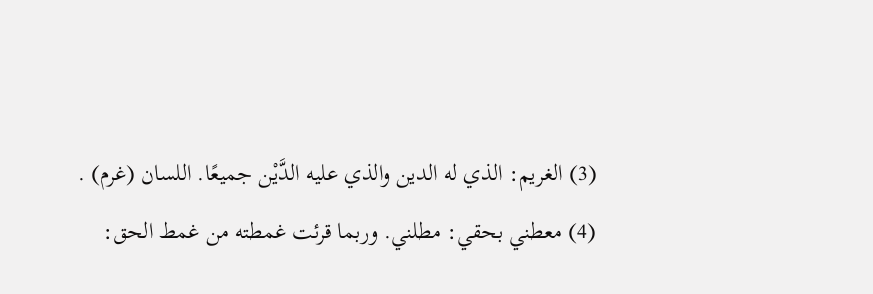(3) الغريم: الذي له الدين والذي عليه الدَّيْن جميعًا. اللسان (غرم) .
(4) معطني بحقي: مطلني. وربما قرئت غمطته من غمط الحق: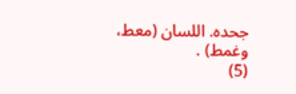جحده. اللسان (معط، وغمط) .
(5)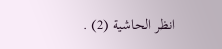انظر الحاشية (2) .